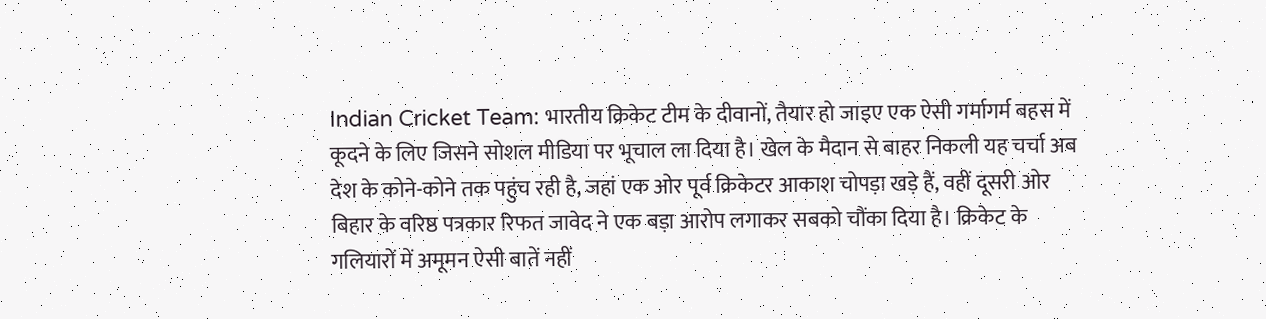Indian Cricket Team: भारतीय क्रिकेट टीम के दीवानों, तैयार हो जाइए एक ऐसी गर्मागर्म बहस में कूदने के लिए जिसने सोशल मीडिया पर भूचाल ला दिया है। खेल के मैदान से बाहर निकली यह चर्चा अब देश के कोने-कोने तक पहुंच रही है, जहां एक ओर पूर्व क्रिकेटर आकाश चोपड़ा खड़े हैं, वहीं दूसरी ओर बिहार के वरिष्ठ पत्रकार रिफत जावेद ने एक बड़ा आरोप लगाकर सबको चौंका दिया है। क्रिकेट के गलियारों में अमूमन ऐसी बातें नहीं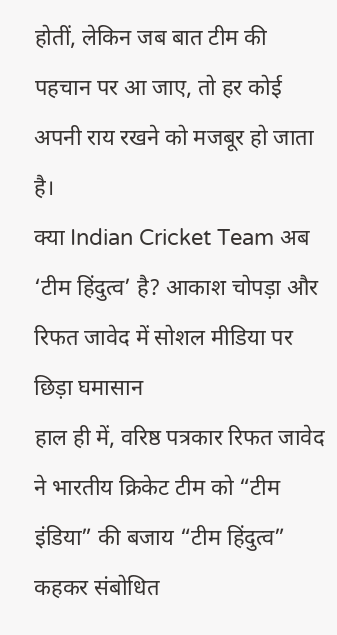होतीं, लेकिन जब बात टीम की पहचान पर आ जाए, तो हर कोई अपनी राय रखने को मजबूर हो जाता है।
क्या Indian Cricket Team अब ‘टीम हिंदुत्व’ है? आकाश चोपड़ा और रिफत जावेद में सोशल मीडिया पर छिड़ा घमासान
हाल ही में, वरिष्ठ पत्रकार रिफत जावेद ने भारतीय क्रिकेट टीम को “टीम इंडिया” की बजाय “टीम हिंदुत्व” कहकर संबोधित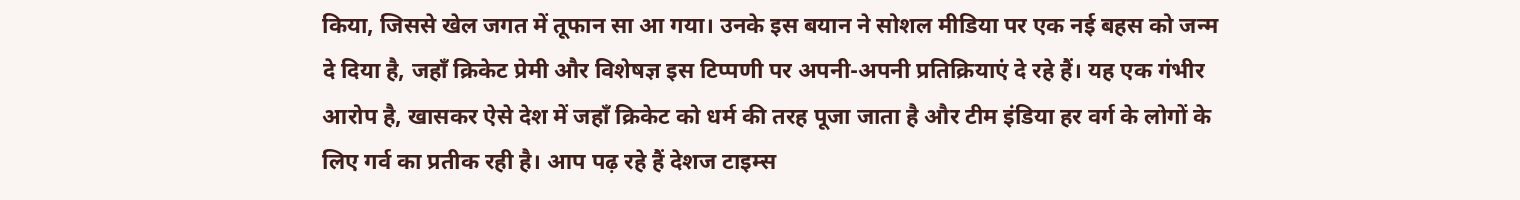किया, जिससे खेल जगत में तूफान सा आ गया। उनके इस बयान ने सोशल मीडिया पर एक नई बहस को जन्म दे दिया है, जहाँ क्रिकेट प्रेमी और विशेषज्ञ इस टिप्पणी पर अपनी-अपनी प्रतिक्रियाएं दे रहे हैं। यह एक गंभीर आरोप है, खासकर ऐसे देश में जहाँ क्रिकेट को धर्म की तरह पूजा जाता है और टीम इंडिया हर वर्ग के लोगों के लिए गर्व का प्रतीक रही है। आप पढ़ रहे हैं देशज टाइम्स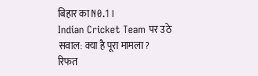बिहार का N0.1।
Indian Cricket Team पर उठे सवाल: क्या है पूरा मामला?
रिफत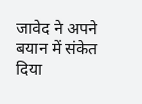जावेद ने अपने बयान में संकेत दिया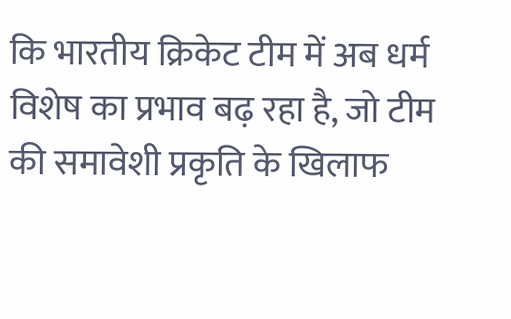कि भारतीय क्रिकेट टीम में अब धर्म विशेष का प्रभाव बढ़ रहा है, जो टीम की समावेशी प्रकृति के खिलाफ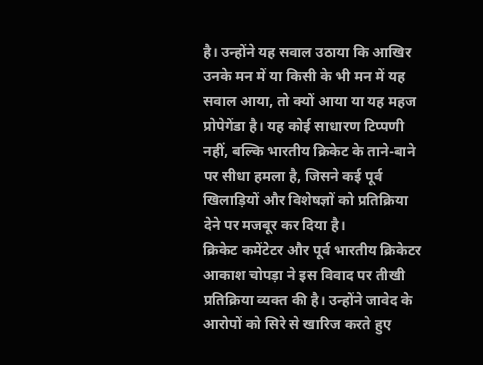है। उन्होंने यह सवाल उठाया कि आखिर उनके मन में या किसी के भी मन में यह सवाल आया, तो क्यों आया या यह महज प्रोपेगेंडा है। यह कोई साधारण टिप्पणी नहीं, बल्कि भारतीय क्रिकेट के ताने-बाने पर सीधा हमला है, जिसने कई पूर्व खिलाड़ियों और विशेषज्ञों को प्रतिक्रिया देने पर मजबूर कर दिया है।
क्रिकेट कमेंटेटर और पूर्व भारतीय क्रिकेटर आकाश चोपड़ा ने इस विवाद पर तीखी प्रतिक्रिया व्यक्त की है। उन्होंने जावेद के आरोपों को सिरे से खारिज करते हुए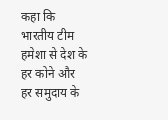कहा कि भारतीय टीम हमेशा से देश के हर कोने और हर समुदाय के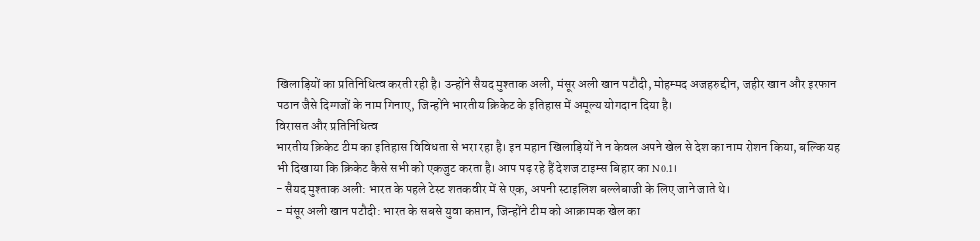खिलाड़ियों का प्रतिनिधित्व करती रही है। उन्होंने सैयद मुश्ताक अली, मंसूर अली खान पटौदी, मोहम्मद अजहरुद्दीन, जहीर खान और इरफान पठान जैसे दिग्गजों के नाम गिनाए, जिन्होंने भारतीय क्रिकेट के इतिहास में अमूल्य योगदान दिया है।
विरासत और प्रतिनिधित्व
भारतीय क्रिकेट टीम का इतिहास विविधता से भरा रहा है। इन महान खिलाड़ियों ने न केवल अपने खेल से देश का नाम रोशन किया, बल्कि यह भी दिखाया कि क्रिकेट कैसे सभी को एकजुट करता है। आप पढ़ रहे हैं देशज टाइम्स बिहार का N0.1।
- सैयद मुश्ताक अली: भारत के पहले टेस्ट शतकवीर में से एक, अपनी स्टाइलिश बल्लेबाजी के लिए जाने जाते थे।
- मंसूर अली खान पटौदी: भारत के सबसे युवा कप्तान, जिन्होंने टीम को आक्रामक खेल का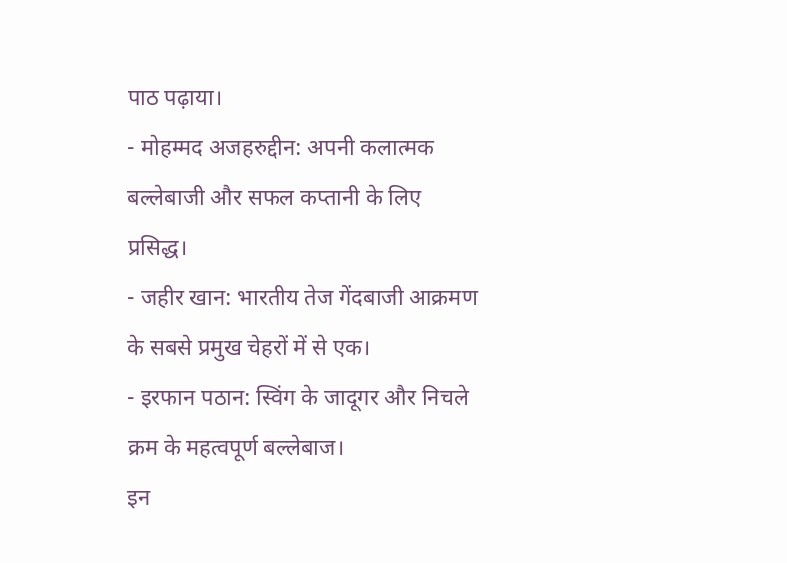पाठ पढ़ाया।
- मोहम्मद अजहरुद्दीन: अपनी कलात्मक बल्लेबाजी और सफल कप्तानी के लिए प्रसिद्ध।
- जहीर खान: भारतीय तेज गेंदबाजी आक्रमण के सबसे प्रमुख चेहरों में से एक।
- इरफान पठान: स्विंग के जादूगर और निचले क्रम के महत्वपूर्ण बल्लेबाज।
इन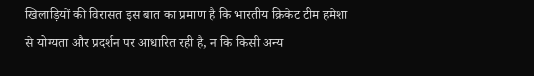खिलाड़ियों की विरासत इस बात का प्रमाण है कि भारतीय क्रिकेट टीम हमेशा से योग्यता और प्रदर्शन पर आधारित रही है, न कि किसी अन्य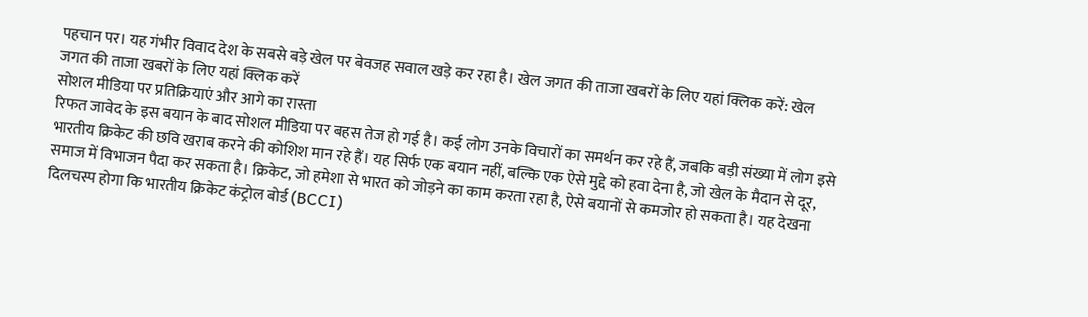पहचान पर। यह गंभीर विवाद देश के सबसे बड़े खेल पर बेवजह सवाल खड़े कर रहा है। खेल जगत की ताजा खबरों के लिए यहां क्लिक करें: खेल जगत की ताजा खबरों के लिए यहां क्लिक करें
सोशल मीडिया पर प्रतिक्रियाएं और आगे का रास्ता
रिफत जावेद के इस बयान के बाद सोशल मीडिया पर बहस तेज हो गई है। कई लोग उनके विचारों का समर्थन कर रहे हैं, जबकि बड़ी संख्या में लोग इसे भारतीय क्रिकेट की छवि खराब करने की कोशिश मान रहे हैं। यह सिर्फ एक बयान नहीं, बल्कि एक ऐसे मुद्दे को हवा देना है, जो खेल के मैदान से दूर, समाज में विभाजन पैदा कर सकता है। क्रिकेट, जो हमेशा से भारत को जोड़ने का काम करता रहा है, ऐसे बयानों से कमजोर हो सकता है। यह देखना दिलचस्प होगा कि भारतीय क्रिकेट कंट्रोल बोर्ड (BCCI)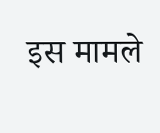इस मामले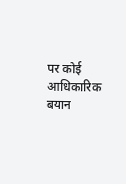पर कोई आधिकारिक बयान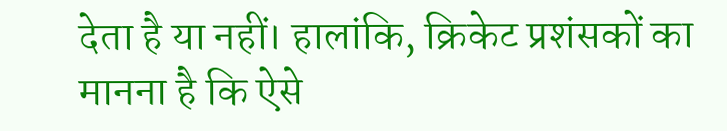देता है या नहीं। हालांकि, क्रिकेट प्रशंसकों का मानना है कि ऐसे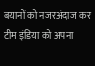बयानों को नजरअंदाज कर टीम इंडिया को अपना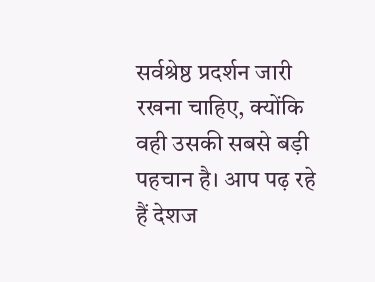सर्वश्रेष्ठ प्रदर्शन जारी रखना चाहिए, क्योंकि वही उसकी सबसे बड़ी पहचान है। आप पढ़ रहे हैं देशज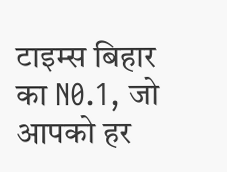टाइम्स बिहार का N0.1, जो आपको हर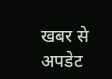खबर से अपडेट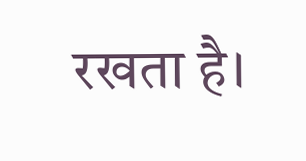रखता है।